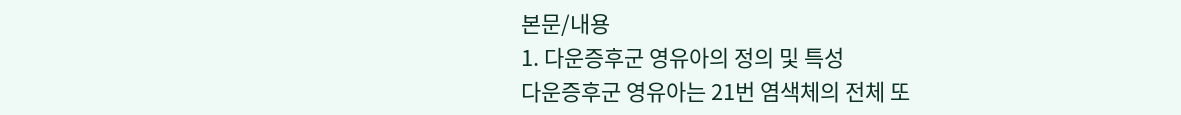본문/내용
1. 다운증후군 영유아의 정의 및 특성
다운증후군 영유아는 21번 염색체의 전체 또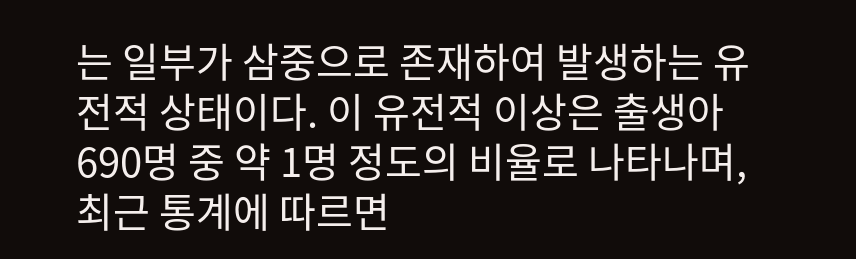는 일부가 삼중으로 존재하여 발생하는 유전적 상태이다. 이 유전적 이상은 출생아 690명 중 약 1명 정도의 비율로 나타나며, 최근 통계에 따르면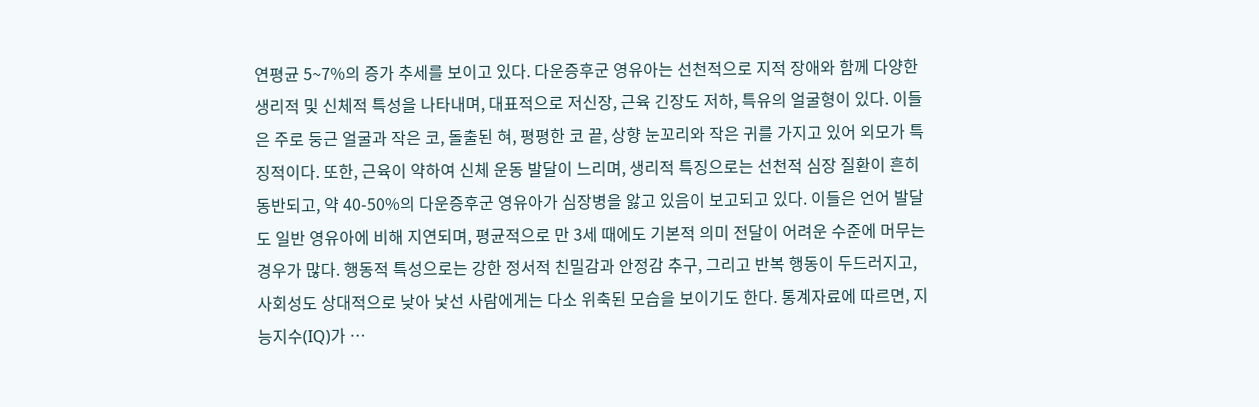연평균 5~7%의 증가 추세를 보이고 있다. 다운증후군 영유아는 선천적으로 지적 장애와 함께 다양한 생리적 및 신체적 특성을 나타내며, 대표적으로 저신장, 근육 긴장도 저하, 특유의 얼굴형이 있다. 이들은 주로 둥근 얼굴과 작은 코, 돌출된 혀, 평평한 코 끝, 상향 눈꼬리와 작은 귀를 가지고 있어 외모가 특징적이다. 또한, 근육이 약하여 신체 운동 발달이 느리며, 생리적 특징으로는 선천적 심장 질환이 흔히 동반되고, 약 40-50%의 다운증후군 영유아가 심장병을 앓고 있음이 보고되고 있다. 이들은 언어 발달도 일반 영유아에 비해 지연되며, 평균적으로 만 3세 때에도 기본적 의미 전달이 어려운 수준에 머무는 경우가 많다. 행동적 특성으로는 강한 정서적 친밀감과 안정감 추구, 그리고 반복 행동이 두드러지고, 사회성도 상대적으로 낮아 낯선 사람에게는 다소 위축된 모습을 보이기도 한다. 통계자료에 따르면, 지능지수(IQ)가 …